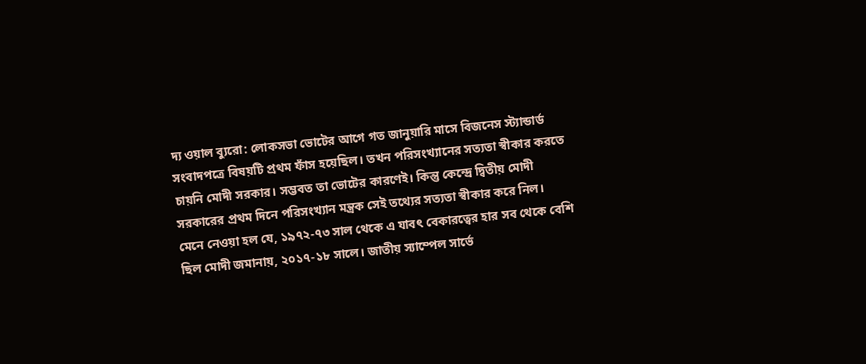দ্য ওয়াল ব্যুরো: লোকসভা ভোটের আগে গত জানুয়ারি মাসে বিজনেস স্ট্যান্ডার্ড সংবাদপত্রে বিষয়টি প্রথম ফাঁস হয়েছিল। তখন পরিসংখ্যানের সত্যতা স্বীকার করতে চায়নি মোদী সরকার। সম্ভবত তা ভোটের কারণেই। কিন্তু কেন্দ্রে দ্বিতীয় মোদী সরকারের প্রথম দিনে পরিসংখ্যান মন্ত্রক সেই তথ্যের সত্যতা স্বীকার করে নিল।
মেনে নেওয়া হল যে, ১৯৭২-৭৩ সাল থেকে এ যাবৎ বেকারত্বের হার সব থেকে বেশি ছিল মোদী জমানায়, ২০১৭-১৮ সালে। জাতীয় স্যাম্পেল সার্ভে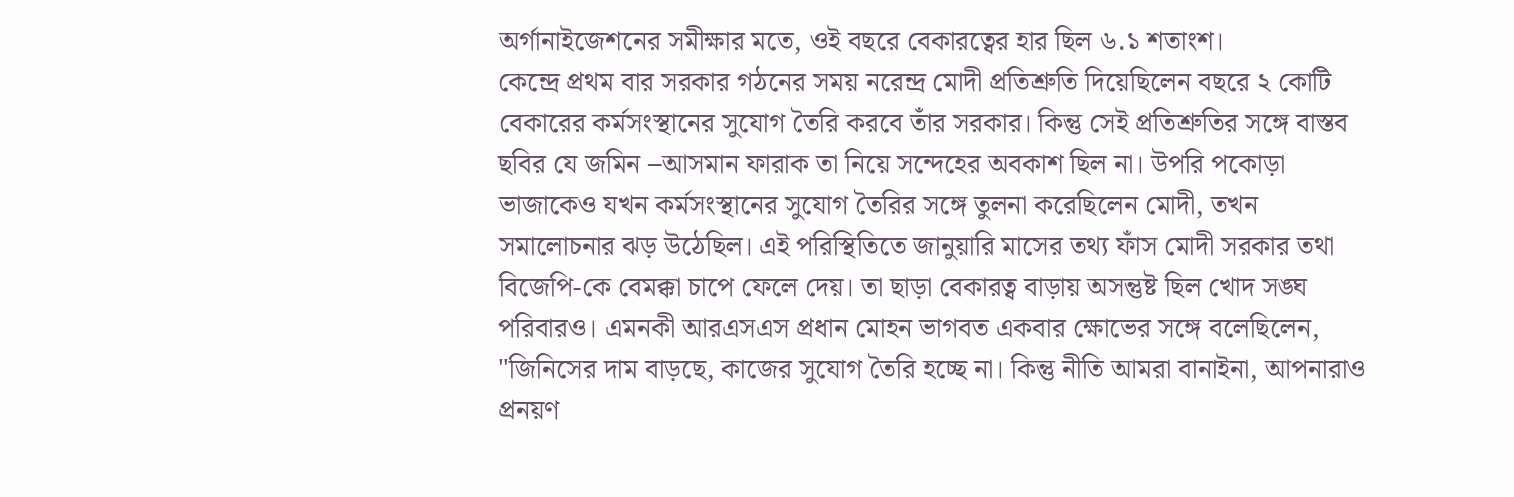অর্গানাইজেশনের সমীক্ষার মতে, ওই বছরে বেকারত্বের হার ছিল ৬.১ শতাংশ।
কেন্দ্রে প্রথম বার সরকার গঠনের সময় নরেন্দ্র মোদী প্রতিশ্রুতি দিয়েছিলেন বছরে ২ কোটি বেকারের কর্মসংস্থানের সুযোগ তৈরি করবে তাঁর সরকার। কিন্তু সেই প্রতিশ্রুতির সঙ্গে বাস্তব ছবির যে জমিন –আসমান ফারাক তা নিয়ে সন্দেহের অবকাশ ছিল না। উপরি পকোড়া ভাজাকেও যখন কর্মসংস্থানের সুযোগ তৈরির সঙ্গে তুলনা করেছিলেন মোদী, তখন সমালোচনার ঝড় উঠেছিল। এই পরিস্থিতিতে জানুয়ারি মাসের তথ্য ফাঁস মোদী সরকার তথা বিজেপি-কে বেমক্কা চাপে ফেলে দেয়। তা ছাড়া বেকারত্ব বাড়ায় অসন্তুষ্ট ছিল খোদ সঙ্ঘ পরিবারও। এমনকী আরএসএস প্রধান মোহন ভাগবত একবার ক্ষোভের সঙ্গে বলেছিলেন, "জিনিসের দাম বাড়ছে, কাজের সুযোগ তৈরি হচ্ছে না। কিন্তু নীতি আমরা বানাইনা, আপনারাও প্রনয়ণ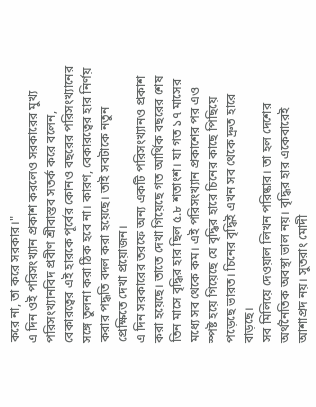করে না, তা করে সরকার।"
এ দিন ওই পরিসংখ্যান প্রকাশ করলেও সরকারের মুখ্য পরিসংখ্যানবিদ প্রবীণ শ্রীবাস্তব সতর্ক করে বলেন, বেকারত্বের এই হারকে পূর্বের কোনও বছরের পরিসংখ্যানের সঙ্গে তুলনা করা ঠিক হবে না। কারণ, বেকারত্বের হার নির্ণয় করার পদ্ধতি বদল করা হয়েছে। তাই সবটাকে নতুন প্রেক্ষিতে দেখা প্রয়োজন।
এ দিন সরকারের তরফে অন্য একটি পরিসংখ্যানও প্রকাশ করা হয়েছে। তাতে দেখা গিয়েছে গত আর্থিক বছরের শেষ তিন মাসে বৃদ্ধির হার ছিল ৫.৮ শতাংশ। যা গত ১৭ মাসের মধ্যে সব থেকে কম। এই পরিসংখ্যান প্রকাশের পর এও স্পষ্ট হয়ে গিয়েছে যে বৃদ্ধির হারে চিনের কাছে পিছিয়ে পড়েছে ভারত। চিনের বৃদ্ধিই এখন সব থেকে দ্রুত হারে বাড়ছে।
সব মিলিয়ে দেওয়াল লিখন পরিষ্কার। তা হল দেশের অর্থনৈতিক অবস্থা ভাল নয়। বৃদ্ধির হার একেবারেই আশাপ্রদ নয়। সুতরাং মোদী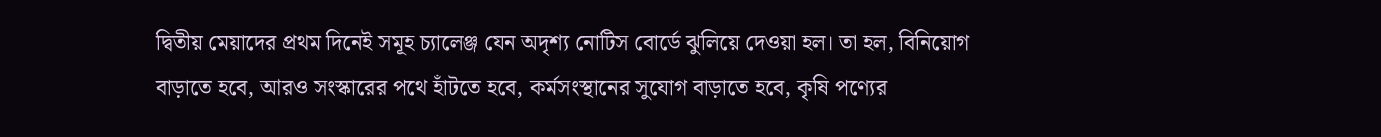দ্বিতীয় মেয়াদের প্রথম দিনেই সমূহ চ্যালেঞ্জ যেন অদৃশ্য নোটিস বোর্ডে ঝুলিয়ে দেওয়া হল। তা হল, বিনিয়োগ বাড়াতে হবে, আরও সংস্কারের পথে হাঁটতে হবে, কর্মসংস্থানের সুযোগ বাড়াতে হবে, কৃষি পণ্যের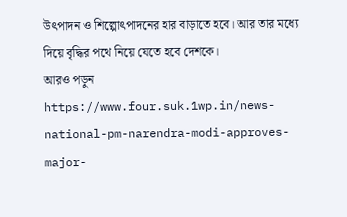উৎপাদন ও শিল্পোৎপাদনের হার বাড়াতে হবে। আর তার মধ্যে দিয়ে বৃদ্ধির পথে নিয়ে যেতে হবে দেশকে।
আরও পড়ুন
https://www.four.suk.1wp.in/news-national-pm-narendra-modi-approves-major-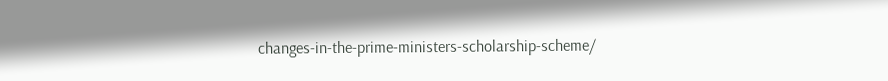changes-in-the-prime-ministers-scholarship-scheme/